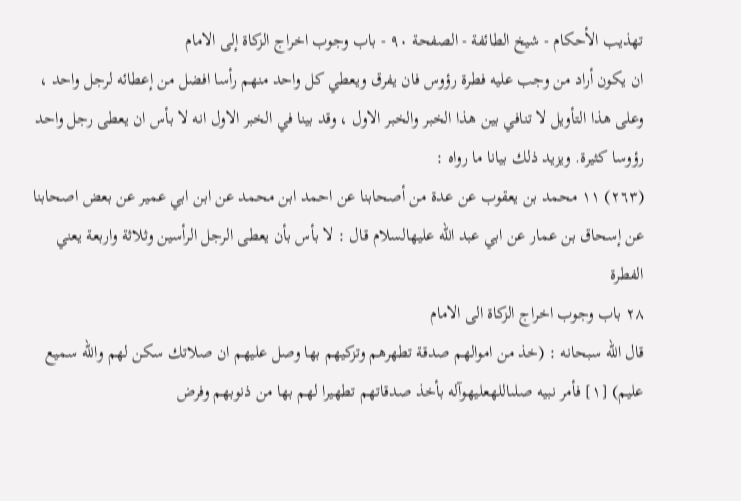تهذيب الأحكام - شيخ الطائفة - الصفحة ٩٠ - باب وجوب اخراج الزكاة إلى الامام
ان يكون أراد من وجب عليه فطرة رؤوس فان يفرق ويعطي كل واحد منهم رأسا افضل من إعطائه لرجل واحد ، وعلى هذا التأويل لا تنافي بين هذا الخبر والخبر الاول ، وقد بينا في الخبر الاول انه لا بأس ان يعطى رجل واحد رؤوسا كثيرة. ويزيد ذلك بيانا ما رواه :
(٢٦٣) ١١ محمد بن يعقوب عن عدة من أصحابنا عن احمد ابن محمد عن ابن ابي عمير عن بعض اصحابنا عن إسحاق بن عمار عن ابي عبد الله عليهالسلام قال : لا بأس بأن يعطى الرجل الرأسين وثلاثة واربعة يعني الفطرة
٢٨ باب وجوب اخراج الزكاة الى الامام
قال الله سبحانه : (خذ من اموالهم صدقة تطهرهم وتزكيهم بها وصل عليهم ان صلاتك سكن لهم والله سميع عليم) [١] فأمر نبيه صلىاللهعليهوآله بأخذ صدقاتهم تطهيرا لهم بها من ذنوبهم وفرض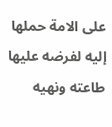على الامة حملها إليه لفرضه عليها طاعته ونهيه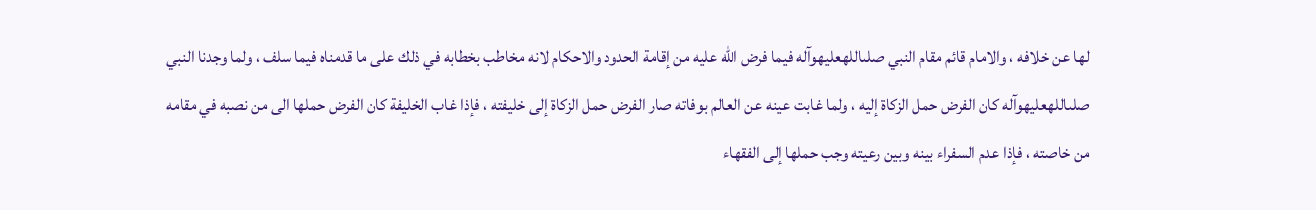لها عن خلافه ، والامام قائم مقام النبي صلىاللهعليهوآله فيما فرض الله عليه من إقامة الحدود والاحكام لانه مخاطب بخطابه في ذلك على ما قدمناه فيما سلف ، ولما وجدنا النبي صلىاللهعليهوآله كان الفرض حمل الزكاة إليه ، ولما غابت عينه عن العالم بوفاته صار الفرض حمل الزكاة إلى خليفته ، فإذا غاب الخليفة كان الفرض حملها الى من نصبه في مقامه من خاصته ، فإذا عدم السفراء بينه وبين رعيته وجب حملها إلى الفقهاء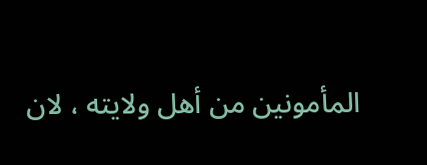المأمونين من أهل ولايته ، لان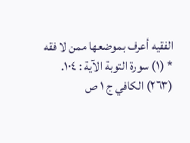الفقيه أعرف بموضعها ممن لا فقه
* (١) سورة التوبة الآية : ١٠٤.
(٢٦٣) الكافي ج ١ ص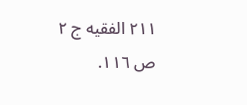٢١١ الفقيه ج ٢ ص ١١٦.